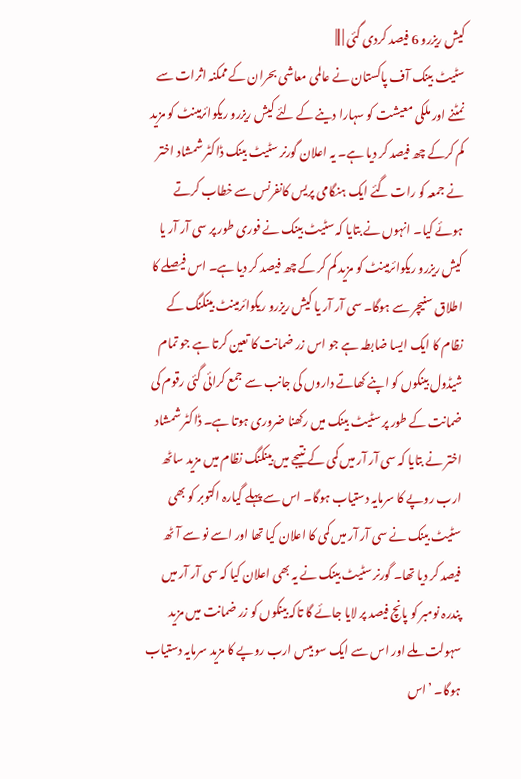کیش ریزرو 6 فیصد کردی گئی | |||
سٹیٹ بینک آف پاکستان نے عالمی معاشی بحران کے ممکنہ اثرات سے نمٹنے اور ملکی معیشت کو سہارا دینے کے لئے کیش ریزرو ریکوائرمینٹ کو مزید کم کرکے چھ فیصد کر دیا ہے۔ یہ اعلان گورنر سٹیٹ بینک ڈاکٹر شمشاد اختر نے جمعہ کو رات گئے ایک ہنگامی پریس کانفرنس سے خطاب کرتے ہوئے کیا۔ انہوں نے بتایا کہ سٹیٹ بینک نے فوری طور پر سی آر آر یا کیش ریزرو ریکوائرمینٹ کو مزید کم کر کے چھ فیصد کر دیا ہے۔ اس فیصلے کا اطلاق سنیچر سے ہوگا۔ سی آر آر یا کیش ریزرو ریکوائرمینٹ بینکنگ کے نظام کا ایک ایسا ضابطہ ہے جو اس زر ضمانت کا تعین کرتا ہے جو تمام شیڈول بینکوں کو اپنے کھاتے داروں کی جانب سے جمع کرائی گئی رقوم کی ضمانت کے طور پر سٹیٹ بینک میں رکھنا ضروری ہوتا ہے۔ ڈاکٹر شمشاد اختر نے بتایا کہ سی آر آر میں کمی کے نتیجے میں بینکنگ نظام میں مزید ساٹھ ارب روپے کا سرمایہ دستیاب ہوگا۔ اس سے پہلے گیارہ اکتوبر کو بھی سٹیٹ بینک نے سی آر آر میں کمی کا اعلان کیا تھا اور اسے نو سے آٹھ فیصد کر دیا تھا۔ گورنر سٹیٹ بینک نے یہ بھی اعلان کیا کہ سی آر آر میں پندرہ نومبر کو پانچ فیصد پر لایا جائے گا تاکہ بینکوں کو زر ضمانت میں مزید سہولت ملے اور اس سے ایک سو بیس ارب روپے کا مزید سرمایہ دستیاب ہوگا۔ ’اس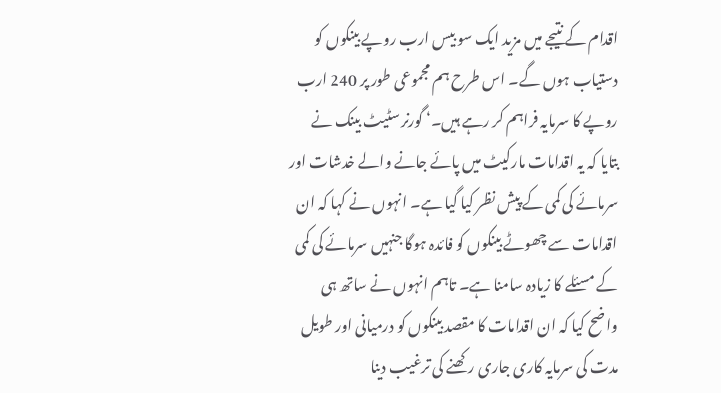اقدام کے نتیجے میں مزید ایک سو بیس ارب روپے بینکوں کو دستیاب ہوں گے۔ اس طرح ہم مجموعی طور پر 240 ارب روپے کا سرمایہ فراہم کر رہے ہیں۔‘ گورنر سٹیٹ بینک نے بتایا کہ یہ اقدامات مارکیٹ میں پائے جانے والے خدشات اور سرمائے کی کمی کے پیش نظر کیا گیا ہے۔ انہوں نے کہا کہ ان اقدامات سے چھوٹے بینکوں کو فائدہ ہوگا جنہیں سرمائے کی کمی کے مسئلے کا زیادہ سامنا ہے۔ تاہم انہوں نے ساتھ ہی واضح کیا کہ ان اقدامات کا مقصد بینکوں کو درمیانی اور طویل مدت کی سرمایہ کاری جاری رکھنے کی ترغیب دینا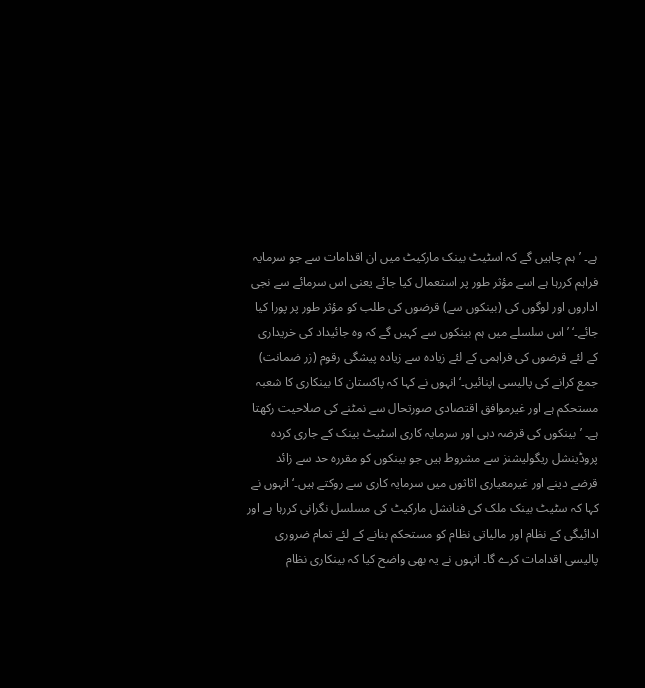ہے۔ ’ہم چاہیں گے کہ اسٹیٹ بینک مارکیٹ میں ان اقدامات سے جو سرمایہ فراہم کررہا ہے اسے مؤثر طور پر استعمال کیا جائے یعنی اس سرمائے سے نجی اداروں اور لوگوں کی (بینکوں سے) قرضوں کی طلب کو مؤثر طور پر پورا کیا جائے۔‘ ’اس سلسلے میں ہم بینکوں سے کہیں گے کہ وہ جائیداد کی خریداری کے لئے قرضوں کی فراہمی کے لئے زیادہ سے زیادہ پیشگی رقوم (زر ضمانت) جمع کرانے کی پالیسی اپنائیں۔‘ انہوں نے کہا کہ پاکستان کا بینکاری کا شعبہ مستحکم ہے اور غیرموافق اقتصادی صورتحال سے نمٹنے کی صلاحیت رکھتا ہے۔ ’بینکوں کی قرضہ دہی اور سرمایہ کاری اسٹیٹ بینک کے جاری کردہ پروڈینشل ریگولیشنز سے مشروط ہیں جو بینکوں کو مقررہ حد سے زائد قرضے دینے اور غیرمعیاری اثاثوں میں سرمایہ کاری سے روکتے ہیں۔‘ انہوں نے کہا کہ سٹیٹ بینک ملک کی فنانشل مارکیٹ کی مسلسل نگرانی کررہا ہے اور ادائیگی کے نظام اور مالیاتی نظام کو مستحکم بنانے کے لئے تمام ضروری پالیسی اقدامات کرے گا۔ انہوں نے یہ بھی واضح کیا کہ بینکاری نظام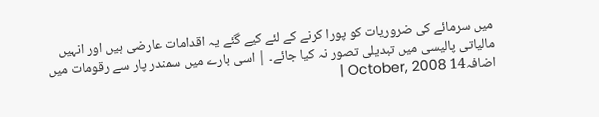میں سرمائے کی ضروریات کو پورا کرنے کے لئے کیے گئے یہ اقدامات عارضی ہیں اور انہیں مالیاتی پالیسی میں تبدیلی تصور نہ کیا جائے۔ | اسی بارے میں سمندر پار سے رقومات میں اضافہ14 October, 2008 |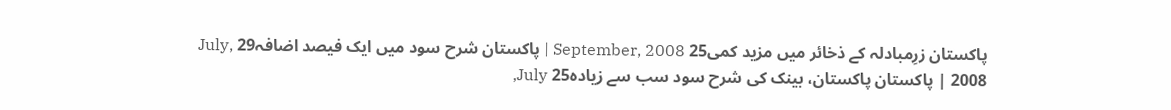پاکستان زرِمبادلہ کے ذخائر میں مزید کمی25 September, 2008 | پاکستان شرح سود میں ایک فیصد اضافہ29 July, 2008 | پاکستان پاکستان، بینک کی شرح سود سب سے زیادہ25 July,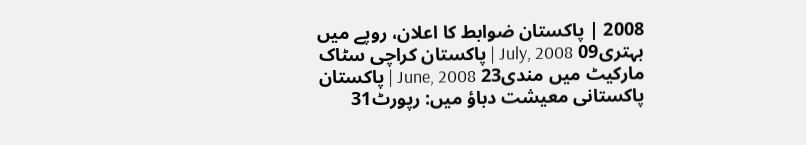2008 | پاکستان ضوابط کا اعلان، روپے میں بہتری09 July, 2008 | پاکستان کراچی سٹاک مارکیٹ میں مندی23 June, 2008 | پاکستان پاکستانی معیشت دباؤ میں: رپورٹ31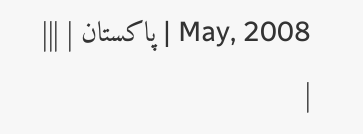May, 2008 | پاکستان | |||
|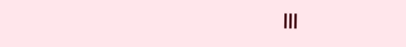|||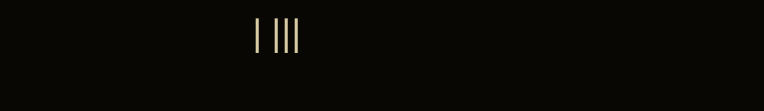| |||